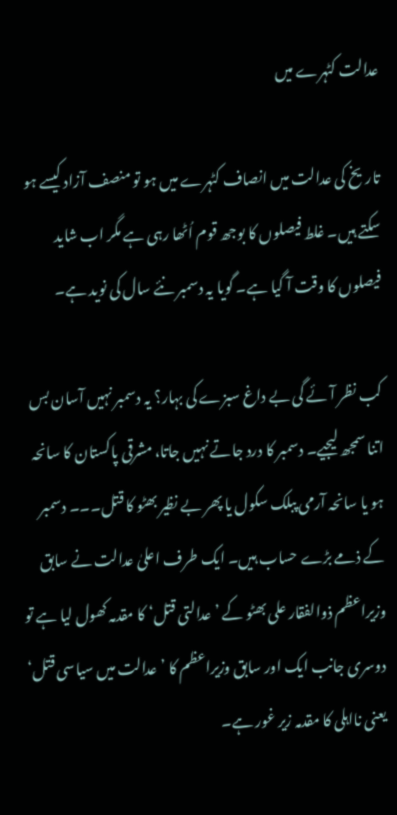عدالت کٹہرے میں

تاریخ کی عدالت میں انصاف کٹہرے میں ہو تو منصف آزاد کیسے ہو سکتے ہیں۔ غلط فیصلوں کا بوجھ قوم اُٹھا رہی ہے مگر اب شاید فیصلوں کا وقت آ گیا ہے۔ گویا یہ دسمبر نئے سال کی نوید ہے۔

کب نظر آئے گی بے داغ سبزے کی بہار؟ یہ دسمبر نہیں آسان بس اتنا سمجھ لیجیے۔ دسمبر کا درد جاتے نہیں جاتا، مشرقی پاکستان کا سانحہ ہو یا سانحہ آرمی پبلک سکول یا پھر بے نظیر بھٹو کا قتل۔۔۔ دسمبر کے ذمے بڑے حساب ہیں۔ ایک طرف اعلیٰ عدالت نے سابق وزیراعظم ذوالفقار علی بھٹو کے ’عدالتی قتل‘ کا مقدمہ کھول لیا ہے تو دوسری جانب ایک اور سابق وزیراعظم کا ’عدالت میں سیاسی قتل‘ یعنی نااہلی کا مقدمہ زیر غور ہے۔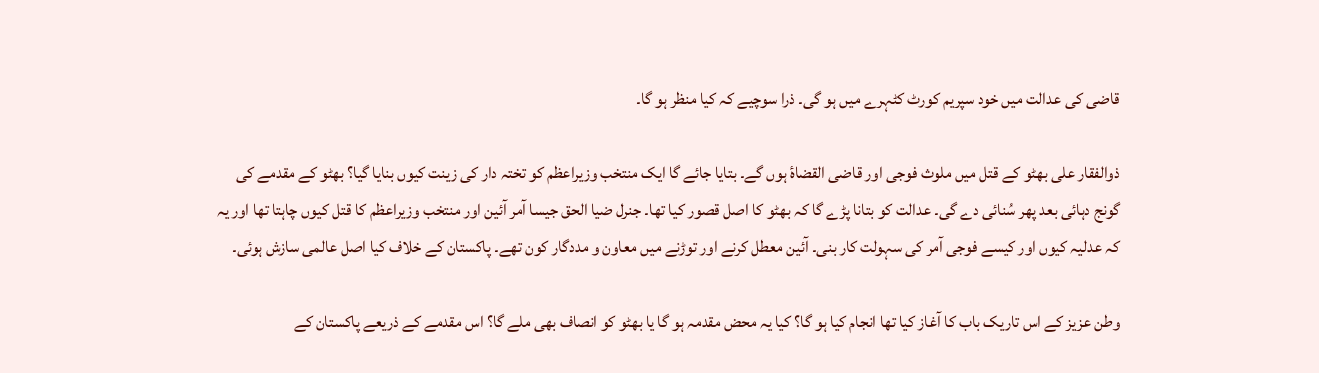قاضی کی عدالت میں خود سپریم کورٹ کٹہرے میں ہو گی۔ ذرا سوچیے کہ کیا منظر ہو گا۔

ذوالفقار علی بھٹو کے قتل میں ملوث فوجی اور قاضی القضاۂ ہوں گے۔ بتایا جائے گا ایک منتخب وزیراعظم کو تختہ دار کی زینت کیوں بنایا گیا؟ بھٹو کے مقدمے کی گونج دہائی بعد پھر سُنائی دے گی۔ عدالت کو بتانا پڑے گا کہ بھٹو کا اصل قصور کیا تھا۔ جنرل ضیا الحق جیسا آمر آئین اور منتخب وزیراعظم کا قتل کیوں چاہتا تھا اور یہ کہ عدلیہ کیوں اور کیسے فوجی آمر کی سہولت کار بنی۔ آئین معطل کرنے اور توڑنے میں معاون و مددگار کون تھے۔ پاکستان کے خلاف کیا اصل عالمی سازش ہوئی۔

وطن عزیز کے اس تاریک باب کا آغاز کیا تھا انجام کیا ہو گا؟ کیا یہ محض مقدمہ ہو گا یا بھٹو کو انصاف بھی ملے گا؟ اس مقدمے کے ذریعے پاکستان کے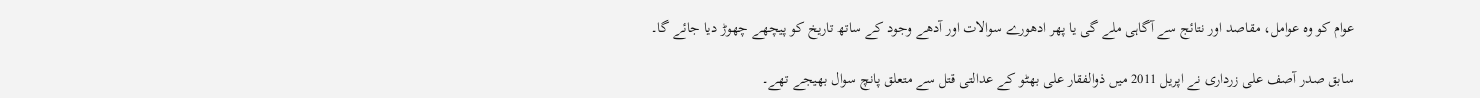عوام کو وہ عوامل، مقاصد اور نتائج سے آگاہی ملے گی یا پھر ادھورے سوالات اور آدھے وجود کے ساتھ تاریخ کو پیچھے چھوڑ دیا جائے گا۔

سابق صدر آصف علی زرداری نے اپریل 2011 میں ذوالفقار علی بھٹو کے عدالتی قتل سے متعلق پانچ سوال بھیجے تھے۔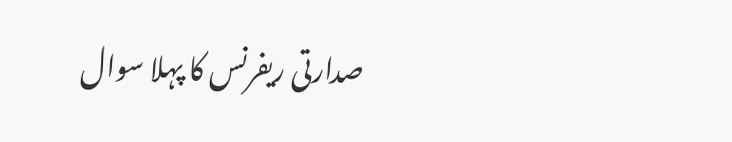صدارتی ریفرنس کا پہلا سوال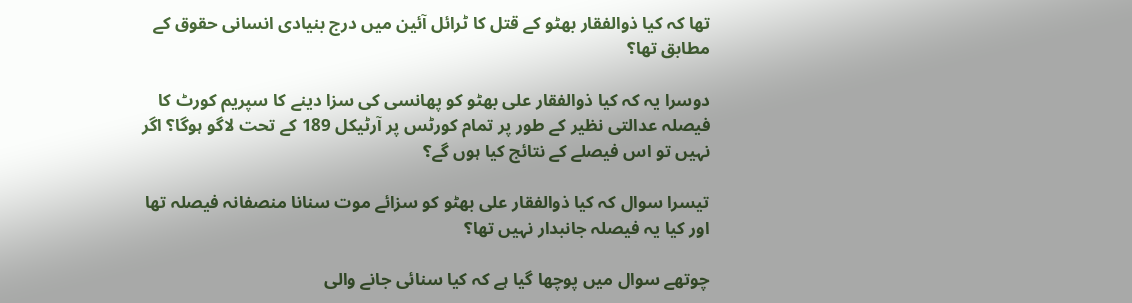تھا کہ کیا ذوالفقار بھٹو کے قتل کا ٹرائل آئین میں درج بنیادی انسانی حقوق کے مطابق تھا؟

دوسرا یہ کہ کیا ذوالفقار علی بھٹو کو پھانسی کی سزا دینے کا سپریم کورٹ کا فیصلہ عدالتی نظیر کے طور پر تمام کورٹس پر آرٹیکل 189 کے تحت لاگو ہوگا؟ اگر نہیں تو اس فیصلے کے نتائج کیا ہوں گے؟

تیسرا سوال کہ کیا ذوالفقار علی بھٹو کو سزائے موت سنانا منصفانہ فیصلہ تھا اور کیا یہ فیصلہ جانبدار نہیں تھا؟

چوتھے سوال میں پوچھا گیا ہے کہ کیا سنائی جانے والی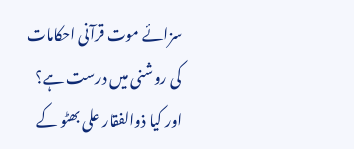سزائے موت قرآنی احکامات کی روشنی میں درست ہے؟ اور کیا ذوالفقار علی بھٹو کے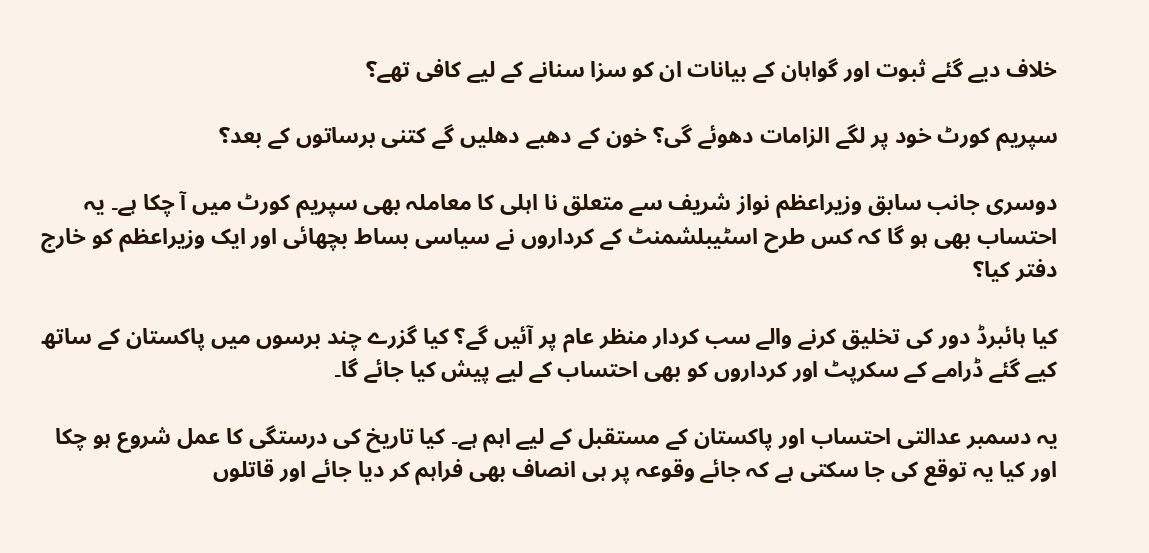خلاف دیے گئے ثبوت اور گواہان کے بیانات ان کو سزا سنانے کے لیے کافی تھے؟

سپریم کورٹ خود پر لگے الزامات دھوئے گی؟ خون کے دھبے دھلیں گے کتنی برساتوں کے بعد؟

دوسری جانب سابق وزیراعظم نواز شریف سے متعلق نا اہلی کا معاملہ بھی سپریم کورٹ میں آ چکا ہے۔ یہ احتساب بھی ہو گا کہ کس طرح اسٹیبلشمنٹ کے کرداروں نے سیاسی بساط بچھائی اور ایک وزیراعظم کو خارج دفتر کیا؟

کیا ہائبرڈ دور کی تخلیق کرنے والے سب کردار منظر عام پر آئیں گے؟ کیا گزرے چند برسوں میں پاکستان کے ساتھ کیے گئے ڈرامے کے سکرپٹ اور کرداروں کو بھی احتساب کے لیے پیش کیا جائے گا۔

یہ دسمبر عدالتی احتساب اور پاکستان کے مستقبل کے لیے اہم ہے۔ کیا تاریخ کی درستگی کا عمل شروع ہو چکا اور کیا یہ توقع کی جا سکتی ہے کہ جائے وقوعہ پر ہی انصاف بھی فراہم کر دیا جائے اور قاتلوں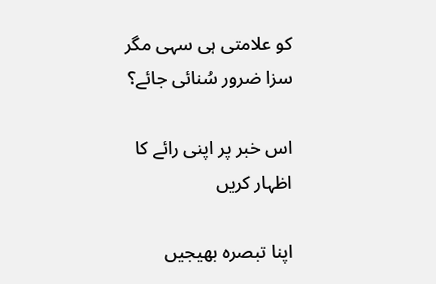کو علامتی ہی سہی مگر سزا ضرور سُنائی جائے؟

اس خبر پر اپنی رائے کا اظہار کریں

اپنا تبصرہ بھیجیں